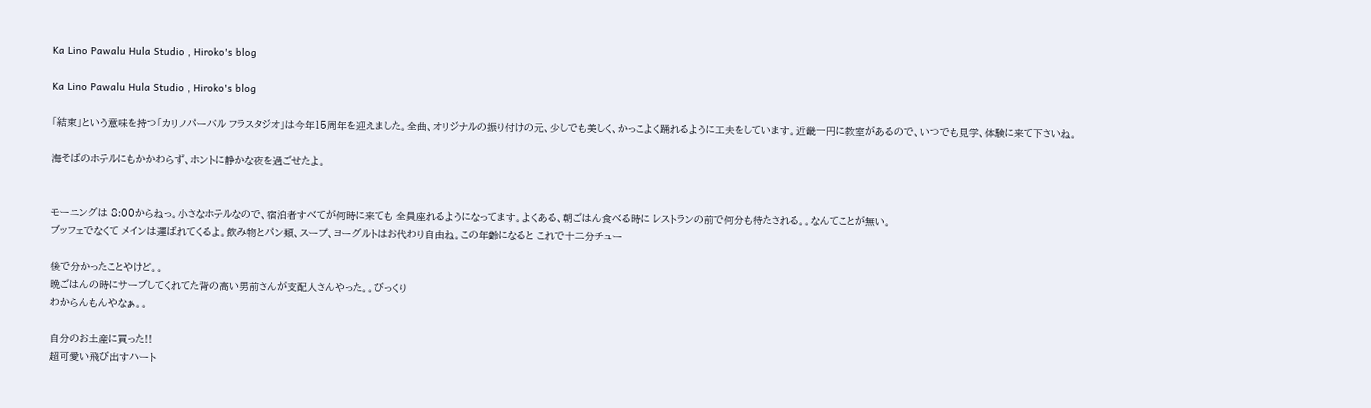Ka Lino Pawalu Hula Studio , Hiroko's blog

Ka Lino Pawalu Hula Studio , Hiroko's blog

「結束」という意味を持つ「カリノパーバル フラスタジオ」は今年15周年を迎えました。全曲、オリジナルの振り付けの元、少しでも美しく、かっこよく踊れるように工夫をしています。近畿一円に教室があるので、いつでも見学、体験に来て下さいね。

海そばのホテルにもかかわらず、ホントに静かな夜を過ごせたよ。


モーニングは 8:00からねっ。小さなホテルなので、宿泊者すべてが何時に来ても 全員座れるようになってます。よくある、朝ごはん食べる時に レストランの前で何分も待たされる。。なんてことが無い。
ブッフェでなくて メインは運ばれてくるよ。飲み物とパン類、スープ、ヨーグルトはお代わり自由ね。この年齢になると これで十二分チュー

後で分かったことやけど。。
晩ごはんの時にサーブしてくれてた背の高い男前さんが支配人さんやった。。びっくり
わからんもんやなぁ。。

自分のお土産に買った!!
超可愛い飛び出すハート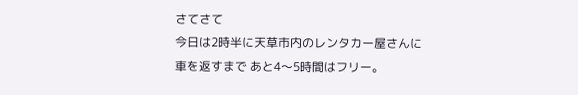さてさて
今日は2時半に天草市内のレンタカー屋さんに車を返すまで あと4〜5時間はフリー。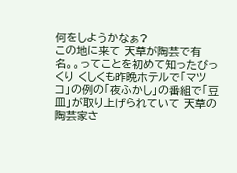何をしようかなぁ?
この地に来て 天草が陶芸で有名。。ってことを初めて知ったびっくり くしくも昨晩ホテルで「マツコ」の例の「夜ふかし」の番組で「豆皿」が取り上げられていて 天草の陶芸家さ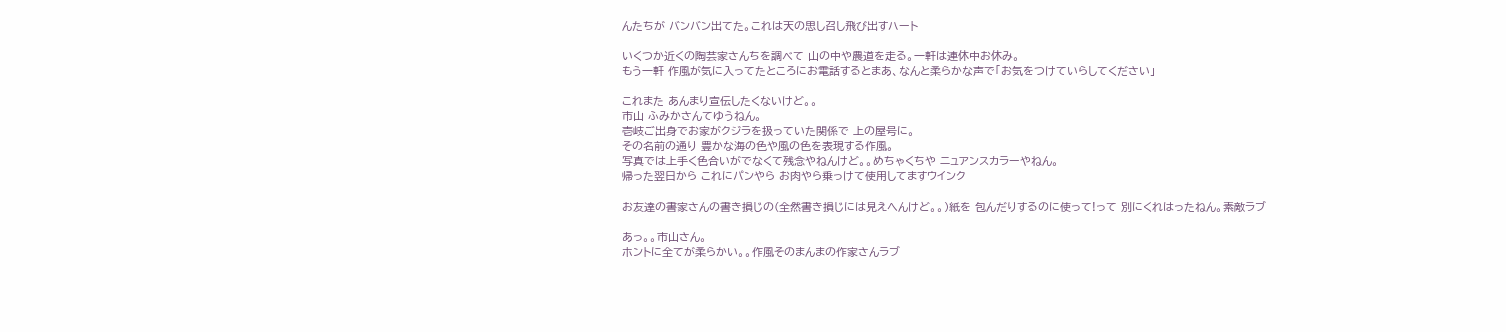んたちが バンバン出てた。これは天の思し召し飛び出すハート

いくつか近くの陶芸家さんちを調べて 山の中や農道を走る。一軒は連休中お休み。
もう一軒 作風が気に入ってたところにお電話するとまあ、なんと柔らかな声で「お気をつけていらしてください」

これまた あんまり宣伝したくないけど。。
市山 ふみかさんてゆうねん。
壱岐ご出身でお家がクジラを扱っていた関係で 上の屋号に。
その名前の通り 豊かな海の色や風の色を表現する作風。
写真では上手く色合いがでなくて残念やねんけど。。めちゃくちや ニュアンスカラーやねん。
帰った翌日から これにパンやら お肉やら乗っけて使用してますウインク

お友達の書家さんの書き損じの(全然書き損じには見えへんけど。。)紙を 包んだりするのに使って!って 別にくれはったねん。素敵ラブ

あっ。。市山さん。
ホントに全てが柔らかい。。作風そのまんまの作家さんラブ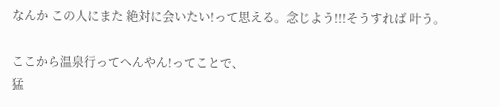なんか この人にまた 絶対に会いたい!って思える。念じよう!!!そうすれば 叶う。

ここから温泉行ってへんやん!ってことで、
猛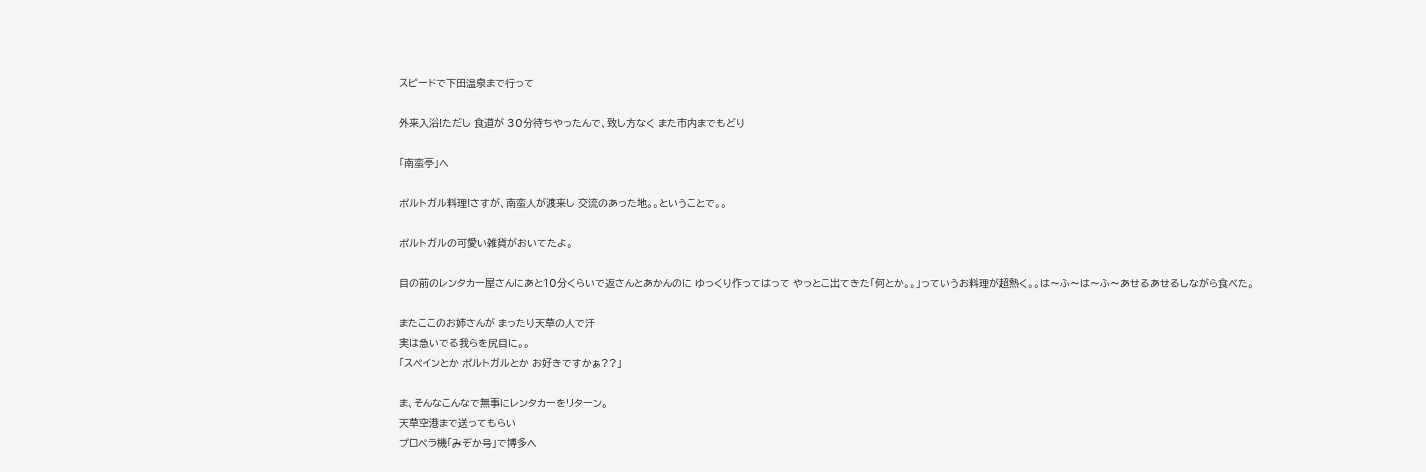スピードで下田温泉まで行って

外来入浴!ただし 食道が 30分待ちやったんで、致し方なく また市内までもどり

「南蛮亭」へ

ポルトガル料理!さすが、南蛮人が渡来し 交流のあった地。。ということで。。

ポルトガルの可愛い雑貨がおいてたよ。

目の前のレンタカー屋さんにあと10分くらいで返さんとあかんのに ゆっくり作ってはって やっとこ出てきた「何とか。。」っていうお料理が超熱く。。は〜ふ〜は〜ふ〜あせるあせるしながら食べた。

またここのお姉さんが まったり天草の人で汗
実は急いでる我らを尻目に。。
「スペインとか ポルトガルとか お好きですかぁ??」

ま、そんなこんなで無事にレンタカーをリターン。
天草空港まで送ってもらい
プロペラ機「みぞか号」で博多へ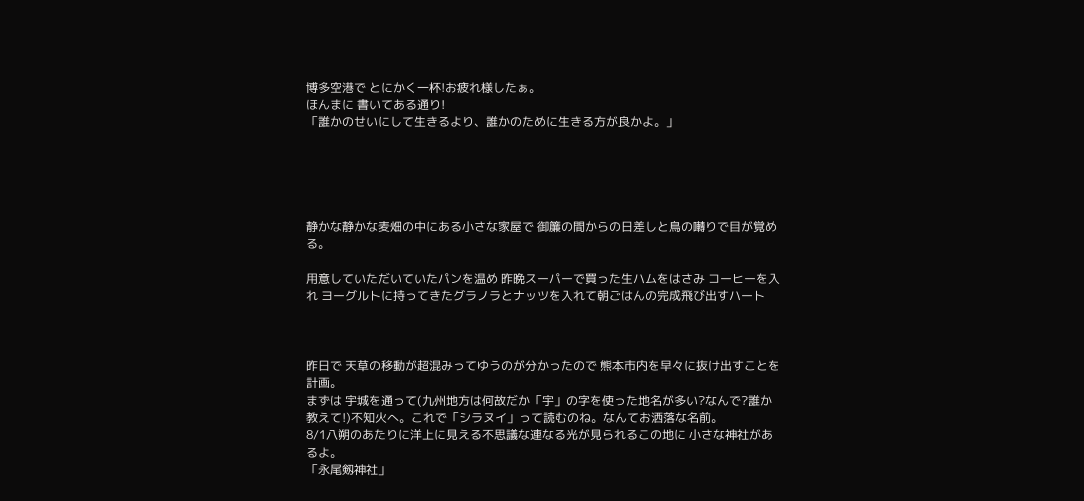博多空港で とにかく一杯!お疲れ様したぁ。
ほんまに 書いてある通り!
「誰かのせいにして生きるより、誰かのために生きる方が良かよ。」





静かな静かな麦畑の中にある小さな家屋で 御簾の間からの日差しと鳥の囀りで目が覚める。

用意していただいていたパンを温め 昨晩スーパーで買った生ハムをはさみ コーヒーを入れ ヨーグルトに持ってきたグラノラとナッツを入れて朝ごはんの完成飛び出すハート



昨日で 天草の移動が超混みってゆうのが分かったので 熊本市内を早々に抜け出すことを計画。
まずは 宇城を通って(九州地方は何故だか「宇」の字を使った地名が多い?なんで?誰か教えて!)不知火へ。これで「シラヌイ」って読むのね。なんてお洒落な名前。
8/1八朔のあたりに洋上に見える不思議な連なる光が見られるこの地に 小さな神社があるよ。
「永尾剱神社」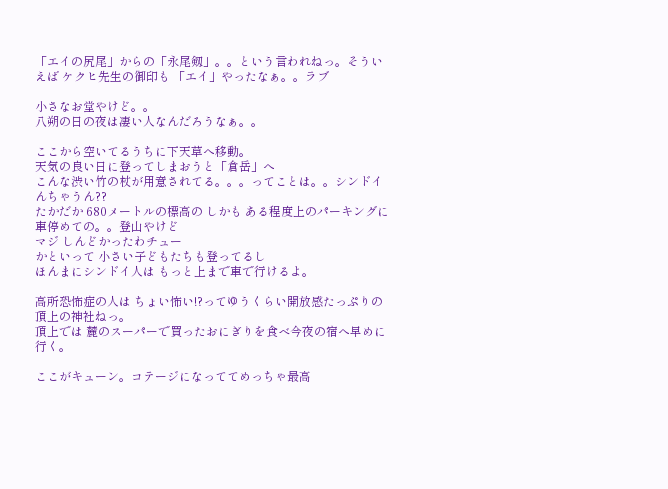「エイの尻尾」からの「永尾剱」。。という言われねっ。そういえば ケクヒ先生の御印も 「エイ」やったなぁ。。ラブ

小さなお堂やけど。。
八朔の日の夜は凄い人なんだろうなぁ。。

ここから空いてるうちに下天草へ移動。
天気の良い日に登ってしまおうと「倉岳」へ
こんな渋い竹の杖が用意されてる。。。ってことは。。シンドイんちゃうん??
たかだか 680メートルの標高の しかも ある程度上のパーキングに車停めての。。登山やけど
マジ しんどかったわチュー
かといって 小さい子どもたちも登ってるし
ほんまにシンドイ人は もっと上まで車で行けるよ。

高所恐怖症の人は ちょい怖い!?ってゆうくらい開放感たっぷりの頂上の神社ねっ。
頂上では 麓のスーパーで買ったおにぎりを食べ今夜の宿へ早めに行く。

ここがキューン。コテージになっててめっちゃ最高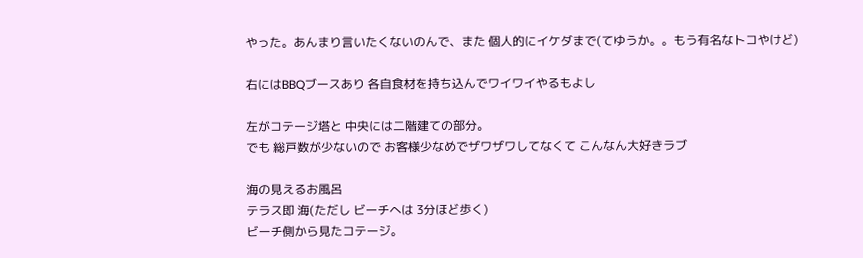やった。あんまり言いたくないのんで、また 個人的にイケダまで(てゆうか。。もう有名なトコやけど)

右にはBBQブースあり 各自食材を持ち込んでワイワイやるもよし

左がコテージ塔と 中央には二階建ての部分。
でも 総戸数が少ないので お客様少なめでザワザワしてなくて こんなん大好きラブ

海の見えるお風呂
テラス即 海(ただし ビーチへは 3分ほど歩く)
ビーチ側から見たコテージ。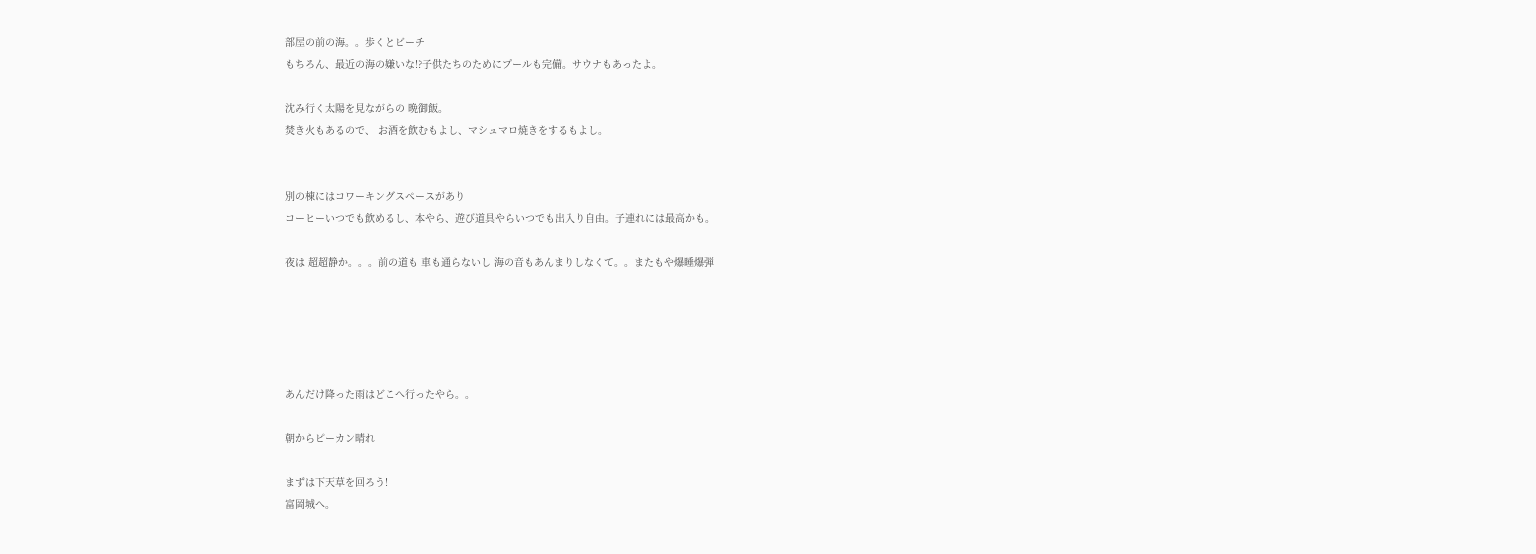部屋の前の海。。歩くとビーチ
もちろん、最近の海の嫌いな!?子供たちのためにプールも完備。サウナもあったよ。

沈み行く太陽を見ながらの 晩御飯。
焚き火もあるので、 お酒を飲むもよし、マシュマロ焼きをするもよし。


別の棟にはコワーキングスペースがあり
コーヒーいつでも飲めるし、本やら、遊び道具やらいつでも出入り自由。子連れには最高かも。

夜は 超超静か。。。前の道も 車も通らないし 海の音もあんまりしなくて。。またもや爆睡爆弾





あんだけ降った雨はどこへ行ったやら。。

朝からピーカン晴れ

まずは下天草を回ろう!
富岡城へ。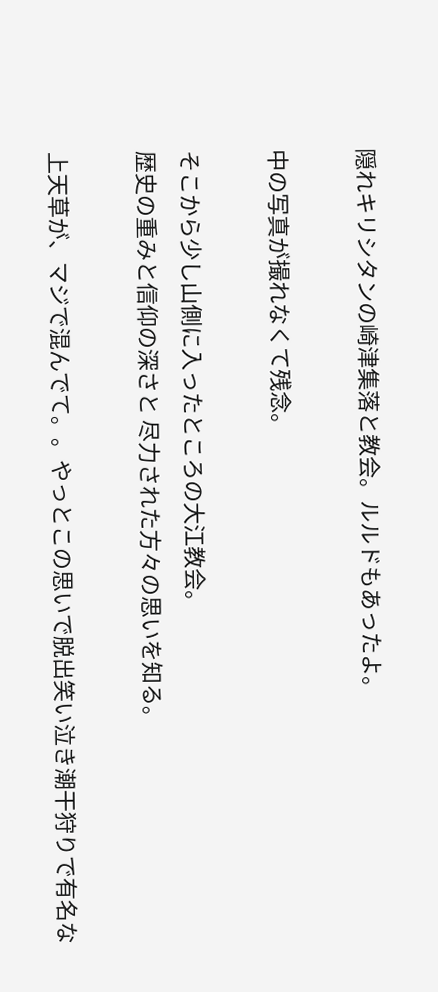隠れキリシタンの崎津集落と教会。ルルドもあったよ。

中の写真が撮れなくて残念。

そこから少し山側に入ったところの大江教会。
歴史の重みと信仰の深さと 尽力された方々の思いを知る。

上天草が、マジで混んでて。。やっとこの思いで脱出笑い泣き潮干狩りで有名な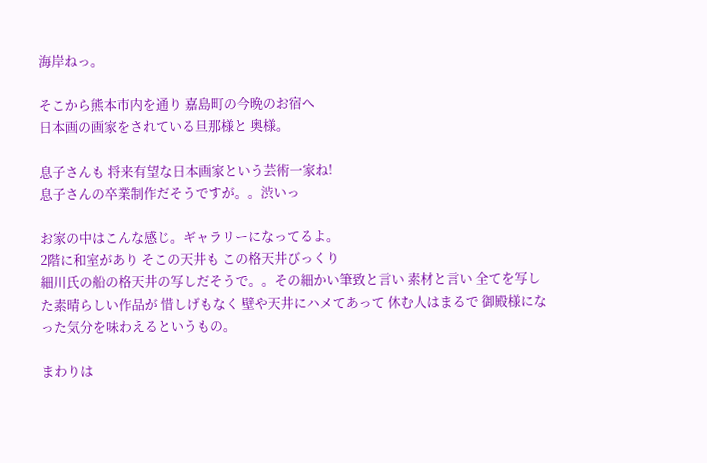海岸ねっ。

そこから熊本市内を通り 嘉島町の今晩のお宿へ
日本画の画家をされている旦那様と 奥様。

息子さんも 将来有望な日本画家という芸術一家ね!
息子さんの卒業制作だそうですが。。渋いっ

お家の中はこんな感じ。ギャラリーになってるよ。
2階に和室があり そこの天井も この格天井びっくり
細川氏の船の格天井の写しだそうで。。その細かい筆致と言い 素材と言い 全てを写した素晴らしい作品が 惜しげもなく 壁や天井にハメてあって 休む人はまるで 御殿様になった気分を味わえるというもの。

まわりは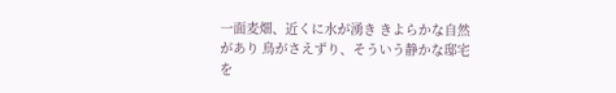一面麦畑、近くに水が湧き きよらかな自然があり 鳥がさえずり、そういう静かな邸宅を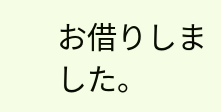お借りしました。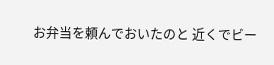お弁当を頼んでおいたのと 近くでビー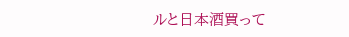ルと日本酒買って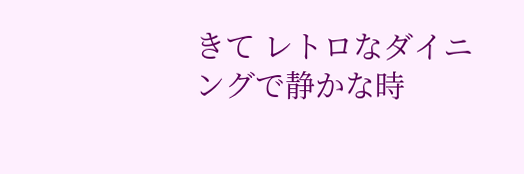きて レトロなダイニングで静かな時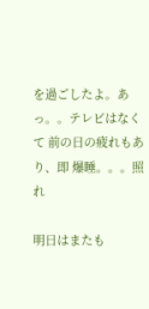を過ごしたよ。あっ。。テレビはなくて 前の日の疲れもあり、即 爆睡。。。照れ

明日はまたも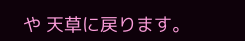や 天草に戻ります。